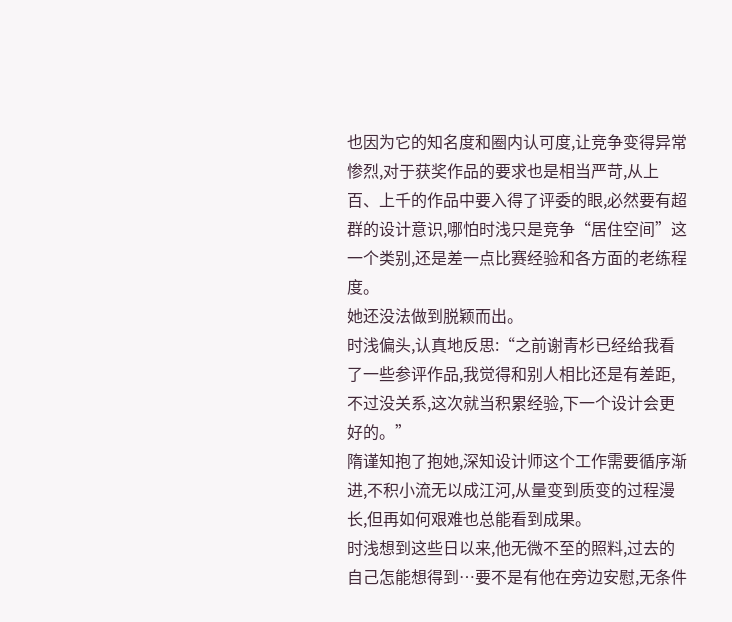也因为它的知名度和圈内认可度,让竞争变得异常惨烈,对于获奖作品的要求也是相当严苛,从上百、上千的作品中要入得了评委的眼,必然要有超群的设计意识,哪怕时浅只是竞争“居住空间”这一个类别,还是差一点比赛经验和各方面的老练程度。
她还没法做到脱颖而出。
时浅偏头,认真地反思:“之前谢青杉已经给我看了一些参评作品,我觉得和别人相比还是有差距,不过没关系,这次就当积累经验,下一个设计会更好的。”
隋谨知抱了抱她,深知设计师这个工作需要循序渐进,不积小流无以成江河,从量变到质变的过程漫长,但再如何艰难也总能看到成果。
时浅想到这些日以来,他无微不至的照料,过去的自己怎能想得到…要不是有他在旁边安慰,无条件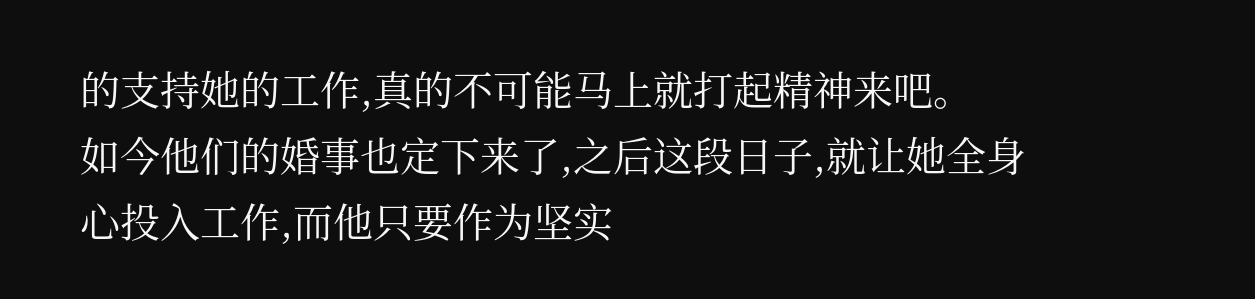的支持她的工作,真的不可能马上就打起精神来吧。
如今他们的婚事也定下来了,之后这段日子,就让她全身心投入工作,而他只要作为坚实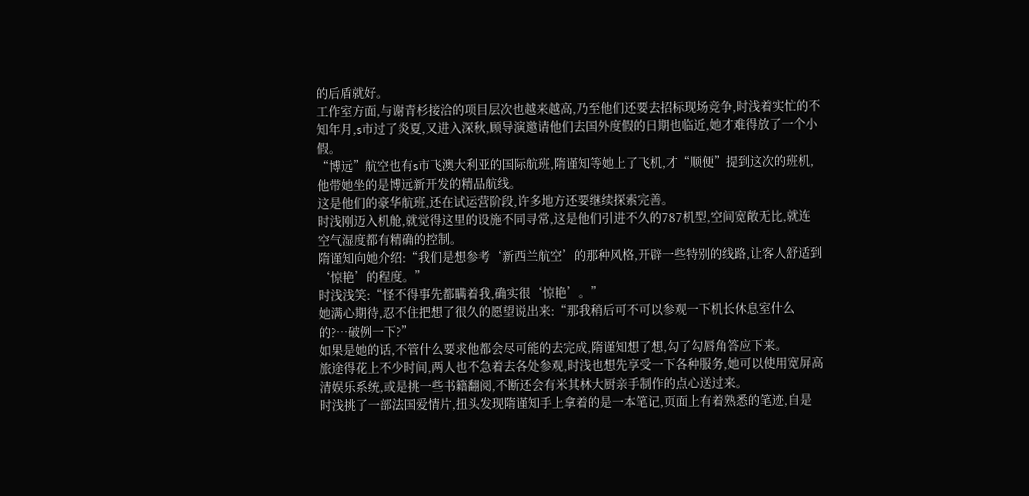的后盾就好。
工作室方面,与谢青杉接洽的项目层次也越来越高,乃至他们还要去招标现场竞争,时浅着实忙的不知年月,s市过了炎夏,又进入深秋,顾导演邀请他们去国外度假的日期也临近,她才难得放了一个小假。
“博远”航空也有s市飞澳大利亚的国际航班,隋谨知等她上了飞机,才“顺便”提到这次的班机,他带她坐的是博远新开发的精品航线。
这是他们的豪华航班,还在试运营阶段,许多地方还要继续探索完善。
时浅刚迈入机舱,就觉得这里的设施不同寻常,这是他们引进不久的787机型,空间宽敞无比,就连空气湿度都有精确的控制。
隋谨知向她介绍:“我们是想参考‘新西兰航空’的那种风格,开辟一些特别的线路,让客人舒适到‘惊艳’的程度。”
时浅浅笑:“怪不得事先都瞒着我,确实很‘惊艳’。”
她满心期待,忍不住把想了很久的愿望说出来:“那我稍后可不可以参观一下机长休息室什么的?…破例一下?”
如果是她的话,不管什么要求他都会尽可能的去完成,隋谨知想了想,勾了勾唇角答应下来。
旅途得花上不少时间,两人也不急着去各处参观,时浅也想先享受一下各种服务,她可以使用宽屏高清娱乐系统,或是挑一些书籍翻阅,不断还会有米其林大厨亲手制作的点心送过来。
时浅挑了一部法国爱情片,扭头发现隋谨知手上拿着的是一本笔记,页面上有着熟悉的笔迹,自是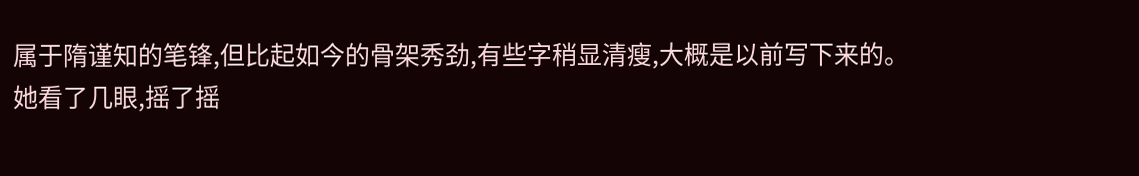属于隋谨知的笔锋,但比起如今的骨架秀劲,有些字稍显清瘦,大概是以前写下来的。
她看了几眼,摇了摇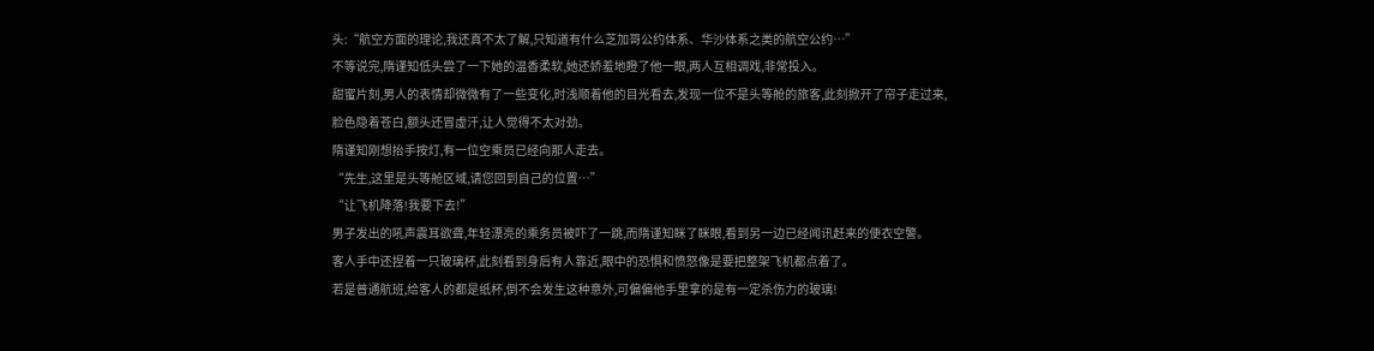头:“航空方面的理论,我还真不太了解,只知道有什么芝加哥公约体系、华沙体系之类的航空公约…”
不等说完,隋谨知低头尝了一下她的温香柔软,她还娇羞地瞪了他一眼,两人互相调戏,非常投入。
甜蜜片刻,男人的表情却微微有了一些变化,时浅顺着他的目光看去,发现一位不是头等舱的旅客,此刻掀开了帘子走过来,脸色隐着苍白,额头还冒虚汗,让人觉得不太对劲。
隋谨知刚想抬手按灯,有一位空乘员已经向那人走去。
“先生,这里是头等舱区域,请您回到自己的位置…”
“让飞机降落!我要下去!”
男子发出的吼声震耳欲聋,年轻漂亮的乘务员被吓了一跳,而隋谨知眯了眯眼,看到另一边已经闻讯赶来的便衣空警。
客人手中还捏着一只玻璃杯,此刻看到身后有人靠近,眼中的恐惧和愤怒像是要把整架飞机都点着了。
若是普通航班,给客人的都是纸杯,倒不会发生这种意外,可偏偏他手里拿的是有一定杀伤力的玻璃!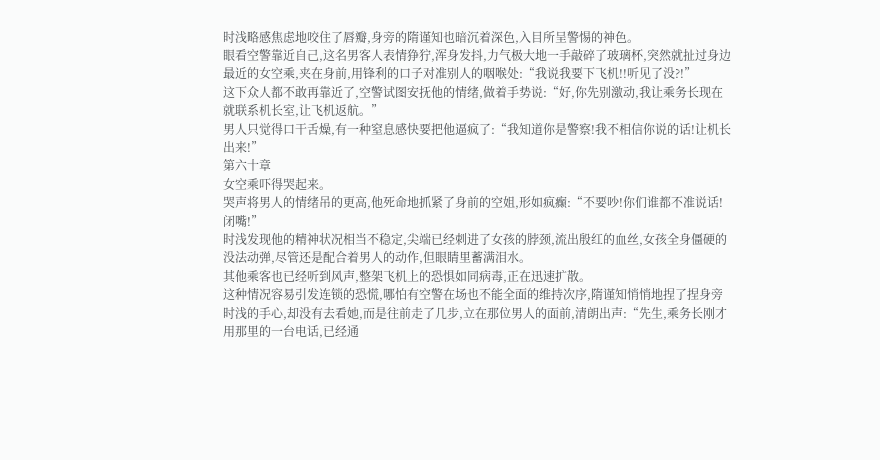时浅略感焦虑地咬住了唇瓣,身旁的隋谨知也暗沉着深色,入目所呈警惕的神色。
眼看空警靠近自己,这名男客人表情狰狞,浑身发抖,力气极大地一手敲碎了玻璃杯,突然就扯过身边最近的女空乘,夹在身前,用锋利的口子对准别人的咽喉处:“我说我要下飞机!!听见了没?!”
这下众人都不敢再靠近了,空警试图安抚他的情绪,做着手势说:“好,你先别激动,我让乘务长现在就联系机长室,让飞机返航。”
男人只觉得口干舌燥,有一种窒息感快要把他逼疯了:“我知道你是警察!我不相信你说的话!让机长出来!”
第六十章
女空乘吓得哭起来。
哭声将男人的情绪吊的更高,他死命地抓紧了身前的空姐,形如疯癫:“不要吵!你们谁都不准说话!闭嘴!”
时浅发现他的精神状况相当不稳定,尖端已经刺进了女孩的脖颈,流出殷红的血丝,女孩全身僵硬的没法动弹,尽管还是配合着男人的动作,但眼睛里蓄满泪水。
其他乘客也已经听到风声,整架飞机上的恐惧如同病毒,正在迅速扩散。
这种情况容易引发连锁的恐慌,哪怕有空警在场也不能全面的维持次序,隋谨知悄悄地捏了捏身旁时浅的手心,却没有去看她,而是往前走了几步,立在那位男人的面前,清朗出声:“先生,乘务长刚才用那里的一台电话,已经通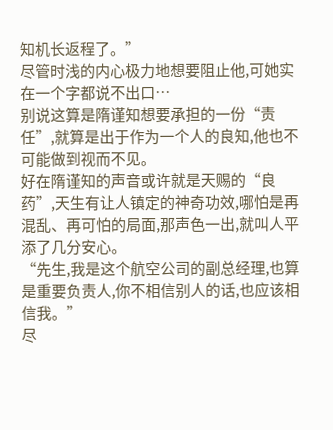知机长返程了。”
尽管时浅的内心极力地想要阻止他,可她实在一个字都说不出口…
别说这算是隋谨知想要承担的一份“责任”,就算是出于作为一个人的良知,他也不可能做到视而不见。
好在隋谨知的声音或许就是天赐的“良药”,天生有让人镇定的神奇功效,哪怕是再混乱、再可怕的局面,那声色一出,就叫人平添了几分安心。
“先生,我是这个航空公司的副总经理,也算是重要负责人,你不相信别人的话,也应该相信我。”
尽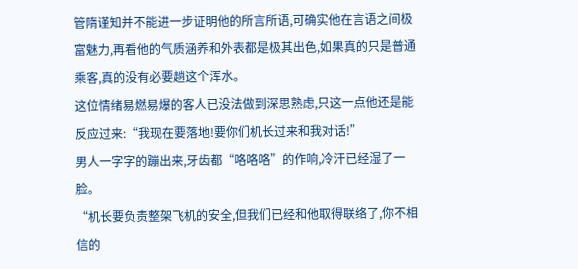管隋谨知并不能进一步证明他的所言所语,可确实他在言语之间极富魅力,再看他的气质涵养和外表都是极其出色,如果真的只是普通乘客,真的没有必要趟这个浑水。
这位情绪易燃易爆的客人已没法做到深思熟虑,只这一点他还是能反应过来:“我现在要落地!要你们机长过来和我对话!”
男人一字字的蹦出来,牙齿都“咯咯咯”的作响,冷汗已经湿了一脸。
“机长要负责整架飞机的安全,但我们已经和他取得联络了,你不相信的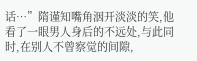话…”隋谨知嘴角洇开淡淡的笑,他看了一眼男人身后的不远处,与此同时,在别人不曾察觉的间隙,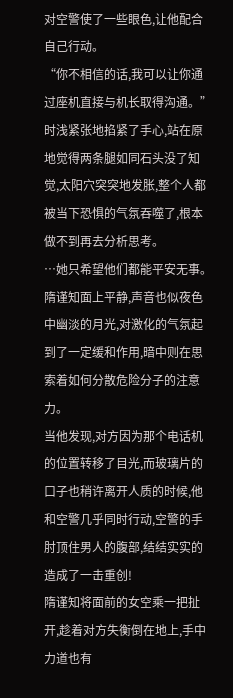对空警使了一些眼色,让他配合自己行动。
“你不相信的话,我可以让你通过座机直接与机长取得沟通。”
时浅紧张地掐紧了手心,站在原地觉得两条腿如同石头没了知觉,太阳穴突突地发胀,整个人都被当下恐惧的气氛吞噬了,根本做不到再去分析思考。
…她只希望他们都能平安无事。
隋谨知面上平静,声音也似夜色中幽淡的月光,对激化的气氛起到了一定缓和作用,暗中则在思索着如何分散危险分子的注意力。
当他发现,对方因为那个电话机的位置转移了目光,而玻璃片的口子也稍许离开人质的时候,他和空警几乎同时行动,空警的手肘顶住男人的腹部,结结实实的造成了一击重创!
隋谨知将面前的女空乘一把扯开,趁着对方失衡倒在地上,手中力道也有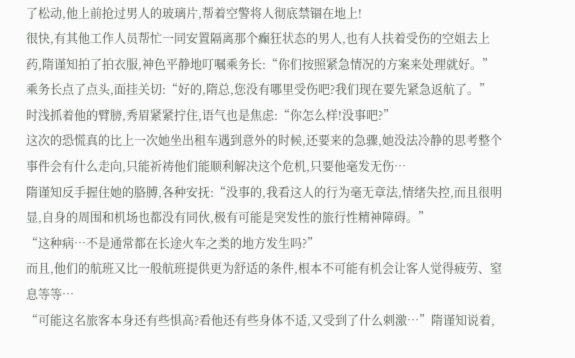了松动,他上前抢过男人的玻璃片,帮着空警将人彻底禁锢在地上!
很快,有其他工作人员帮忙一同安置隔离那个癫狂状态的男人,也有人扶着受伤的空姐去上药,隋谨知拍了拍衣服,神色平静地叮嘱乘务长:“你们按照紧急情况的方案来处理就好。”
乘务长点了点头,面挂关切:“好的,隋总,您没有哪里受伤吧?我们现在要先紧急返航了。”
时浅抓着他的臂膀,秀眉紧紧拧住,语气也是焦虑:“你怎么样!没事吧?”
这次的恐慌真的比上一次她坐出租车遇到意外的时候,还要来的急骤,她没法冷静的思考整个事件会有什么走向,只能祈祷他们能顺利解决这个危机,只要他毫发无伤…
隋谨知反手握住她的胳膊,各种安抚:“没事的,我看这人的行为毫无章法,情绪失控,而且很明显,自身的周围和机场也都没有同伙,极有可能是突发性的旅行性精神障碍。”
“这种病…不是通常都在长途火车之类的地方发生吗?”
而且,他们的航班又比一般航班提供更为舒适的条件,根本不可能有机会让客人觉得疲劳、窒息等等…
“可能这名旅客本身还有些惧高?看他还有些身体不适,又受到了什么刺激…”隋谨知说着,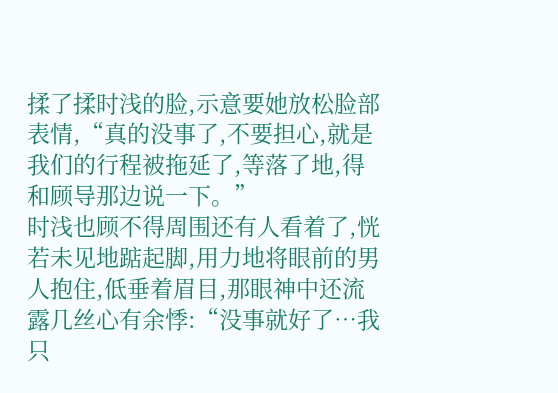揉了揉时浅的脸,示意要她放松脸部表情,“真的没事了,不要担心,就是我们的行程被拖延了,等落了地,得和顾导那边说一下。”
时浅也顾不得周围还有人看着了,恍若未见地踮起脚,用力地将眼前的男人抱住,低垂着眉目,那眼神中还流露几丝心有余悸:“没事就好了…我只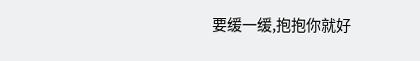要缓一缓,抱抱你就好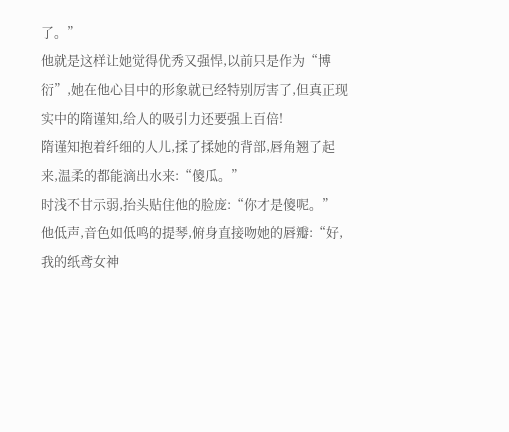了。”
他就是这样让她觉得优秀又强悍,以前只是作为“博衍”,她在他心目中的形象就已经特别厉害了,但真正现实中的隋谨知,给人的吸引力还要强上百倍!
隋谨知抱着纤细的人儿,揉了揉她的背部,唇角翘了起来,温柔的都能滴出水来:“傻瓜。”
时浅不甘示弱,抬头贴住他的脸庞:“你才是傻呢。”
他低声,音色如低鸣的提琴,俯身直接吻她的唇瓣:“好,我的纸鸢女神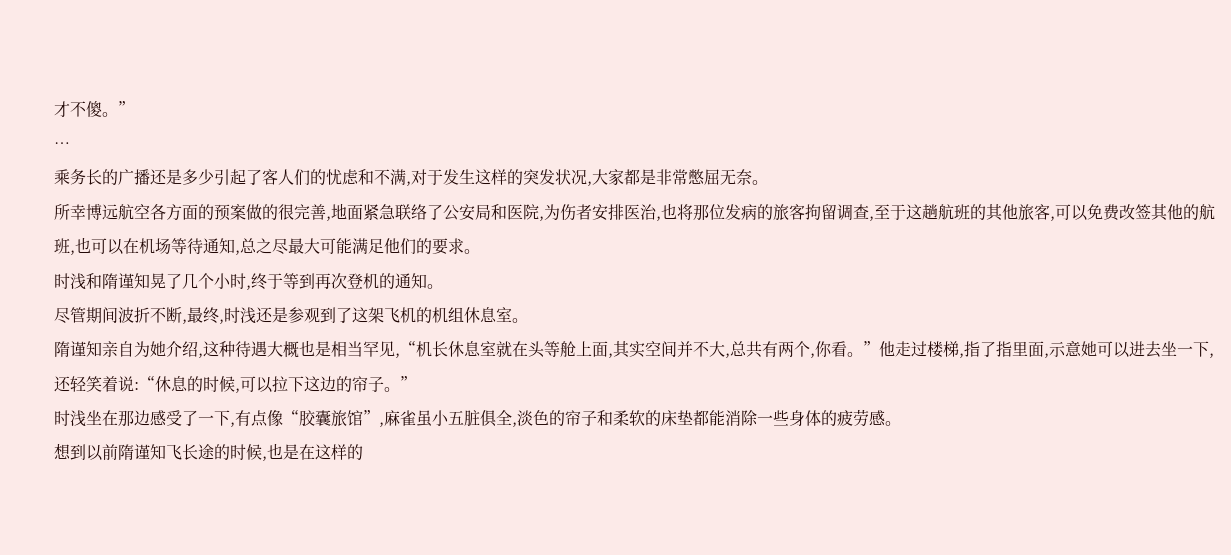才不傻。”
…
乘务长的广播还是多少引起了客人们的忧虑和不满,对于发生这样的突发状况,大家都是非常憋屈无奈。
所幸博远航空各方面的预案做的很完善,地面紧急联络了公安局和医院,为伤者安排医治,也将那位发病的旅客拘留调查,至于这趟航班的其他旅客,可以免费改签其他的航班,也可以在机场等待通知,总之尽最大可能满足他们的要求。
时浅和隋谨知晃了几个小时,终于等到再次登机的通知。
尽管期间波折不断,最终,时浅还是参观到了这架飞机的机组休息室。
隋谨知亲自为她介绍,这种待遇大概也是相当罕见,“机长休息室就在头等舱上面,其实空间并不大,总共有两个,你看。”他走过楼梯,指了指里面,示意她可以进去坐一下,还轻笑着说:“休息的时候,可以拉下这边的帘子。”
时浅坐在那边感受了一下,有点像“胶囊旅馆”,麻雀虽小五脏俱全,淡色的帘子和柔软的床垫都能消除一些身体的疲劳感。
想到以前隋谨知飞长途的时候,也是在这样的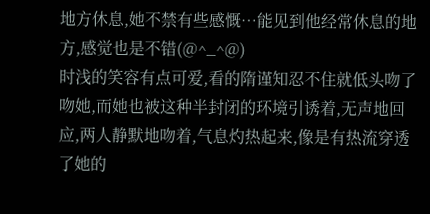地方休息,她不禁有些感慨…能见到他经常休息的地方,感觉也是不错(@^_^@)
时浅的笑容有点可爱,看的隋谨知忍不住就低头吻了吻她,而她也被这种半封闭的环境引诱着,无声地回应,两人静默地吻着,气息灼热起来,像是有热流穿透了她的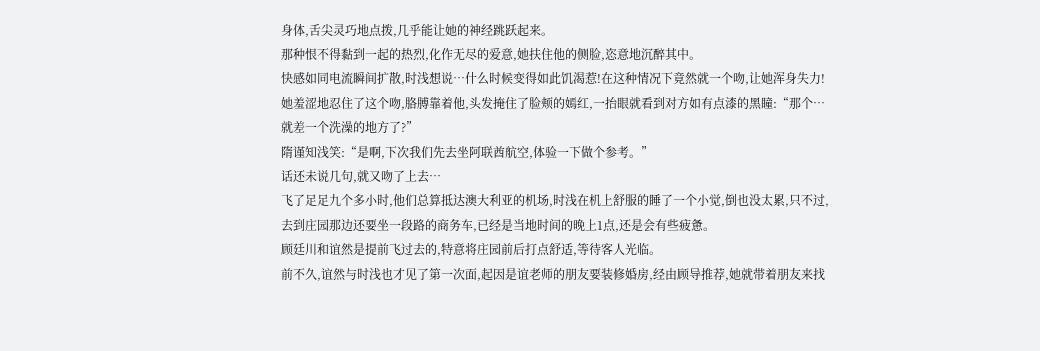身体,舌尖灵巧地点拨,几乎能让她的神经跳跃起来。
那种恨不得黏到一起的热烈,化作无尽的爱意,她扶住他的侧脸,恣意地沉醉其中。
快感如同电流瞬间扩散,时浅想说…什么时候变得如此饥渴惹!在这种情况下竟然就一个吻,让她浑身失力!
她羞涩地忍住了这个吻,胳膊靠着他,头发掩住了脸颊的嫣红,一抬眼就看到对方如有点漆的黑瞳:“那个…就差一个洗澡的地方了?”
隋谨知浅笑:“是啊,下次我们先去坐阿联酋航空,体验一下做个参考。”
话还未说几句,就又吻了上去…
飞了足足九个多小时,他们总算抵达澳大利亚的机场,时浅在机上舒服的睡了一个小觉,倒也没太累,只不过,去到庄园那边还要坐一段路的商务车,已经是当地时间的晚上1点,还是会有些疲惫。
顾廷川和谊然是提前飞过去的,特意将庄园前后打点舒适,等待客人光临。
前不久,谊然与时浅也才见了第一次面,起因是谊老师的朋友要装修婚房,经由顾导推荐,她就带着朋友来找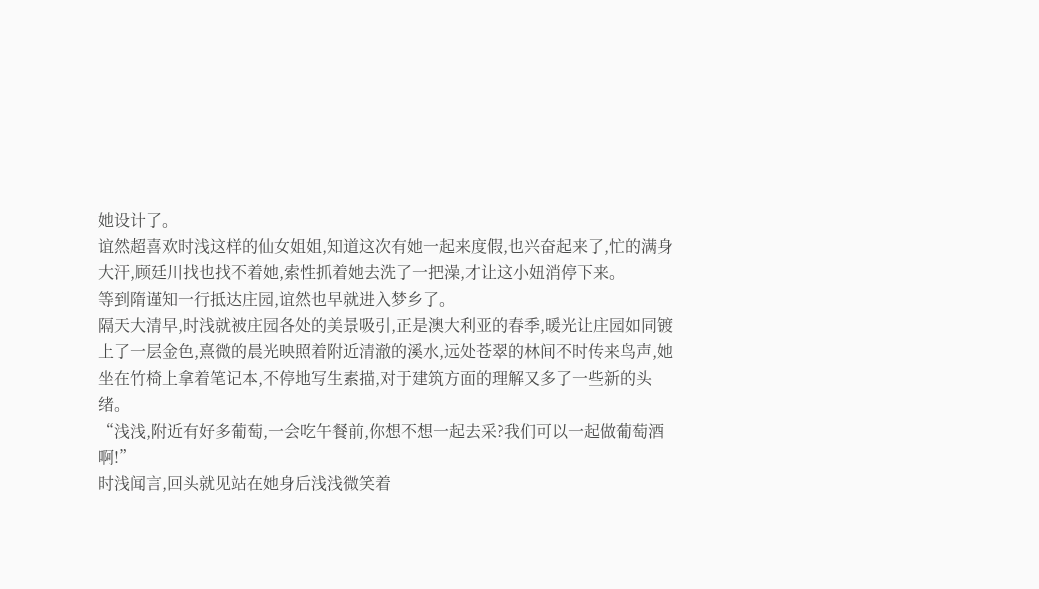她设计了。
谊然超喜欢时浅这样的仙女姐姐,知道这次有她一起来度假,也兴奋起来了,忙的满身大汗,顾廷川找也找不着她,索性抓着她去洗了一把澡,才让这小妞消停下来。
等到隋谨知一行抵达庄园,谊然也早就进入梦乡了。
隔天大清早,时浅就被庄园各处的美景吸引,正是澳大利亚的春季,暖光让庄园如同镀上了一层金色,熹微的晨光映照着附近清澈的溪水,远处苍翠的林间不时传来鸟声,她坐在竹椅上拿着笔记本,不停地写生素描,对于建筑方面的理解又多了一些新的头绪。
“浅浅,附近有好多葡萄,一会吃午餐前,你想不想一起去采?我们可以一起做葡萄酒啊!”
时浅闻言,回头就见站在她身后浅浅微笑着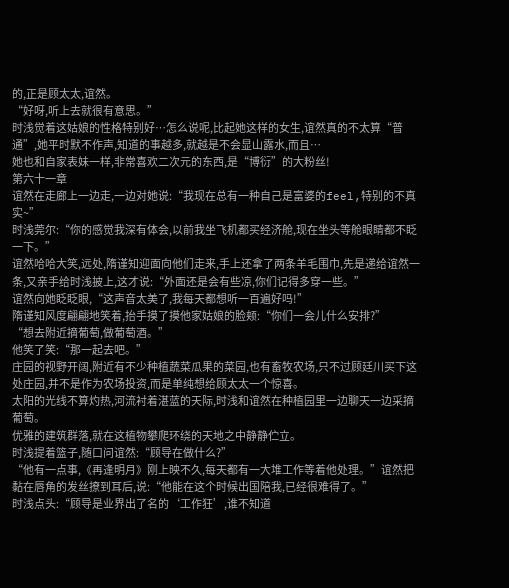的,正是顾太太,谊然。
“好呀,听上去就很有意思。”
时浅觉着这姑娘的性格特别好…怎么说呢,比起她这样的女生,谊然真的不太算“普通”,她平时默不作声,知道的事越多,就越是不会显山露水,而且…
她也和自家表妹一样,非常喜欢二次元的东西,是“博衍”的大粉丝!
第六十一章
谊然在走廊上一边走,一边对她说:“我现在总有一种自己是富婆的feel,特别的不真实~”
时浅莞尔:“你的感觉我深有体会,以前我坐飞机都买经济舱,现在坐头等舱眼睛都不眨一下。”
谊然哈哈大笑,远处,隋谨知迎面向他们走来,手上还拿了两条羊毛围巾,先是递给谊然一条,又亲手给时浅披上,这才说:“外面还是会有些凉,你们记得多穿一些。”
谊然向她眨眨眼,“这声音太美了,我每天都想听一百遍好吗!”
隋谨知风度翩翩地笑着,抬手摸了摸他家姑娘的脸颊:“你们一会儿什么安排?”
“想去附近摘葡萄,做葡萄酒。”
他笑了笑:“那一起去吧。”
庄园的视野开阔,附近有不少种植蔬菜瓜果的菜园,也有畜牧农场,只不过顾廷川买下这处庄园,并不是作为农场投资,而是单纯想给顾太太一个惊喜。
太阳的光线不算灼热,河流衬着湛蓝的天际,时浅和谊然在种植园里一边聊天一边采摘葡萄。
优雅的建筑群落,就在这植物攀爬环绕的天地之中静静伫立。
时浅提着篮子,随口问谊然:“顾导在做什么?”
“他有一点事,《再逢明月》刚上映不久,每天都有一大堆工作等着他处理。”谊然把黏在唇角的发丝撩到耳后,说:“他能在这个时候出国陪我,已经很难得了。”
时浅点头:“顾导是业界出了名的‘工作狂’,谁不知道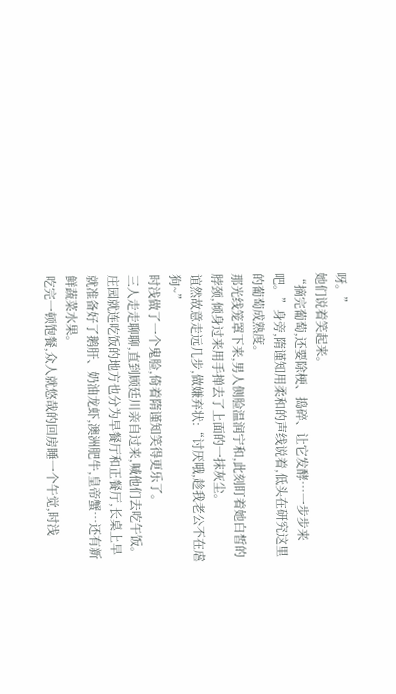呀。”
她们说着笑起来。
“摘完葡萄,还要除梗、捣碎、让它发酵…一步步来吧。”身旁,隋谨知用柔和的声线说着,低头在研究这里的葡萄成熟度。
那光线笼罩下来,男人侧脸温润宁和,此刻盯着她白皙的脖颈,倾身过来用手掸去了上面的一抹灰尘。
谊然故意走远几步,做嫌弃状:“讨厌哦,趁我老公不在虐狗~”
时浅做了一个鬼脸,倚着隋谨知笑得更乐了。
三人走走聊聊,直到顾廷川亲自过来,喊他们去吃午饭。
庄园就连吃饭的地方也分为早餐厅和正餐厅,长桌上早就准备好了鹅肝、奶油龙虾,澳洲肥牛,皇帝蟹…还有新鲜蔬菜水果。
吃完一顿饱餐,众人就悠哉的回房睡一个午觉,时浅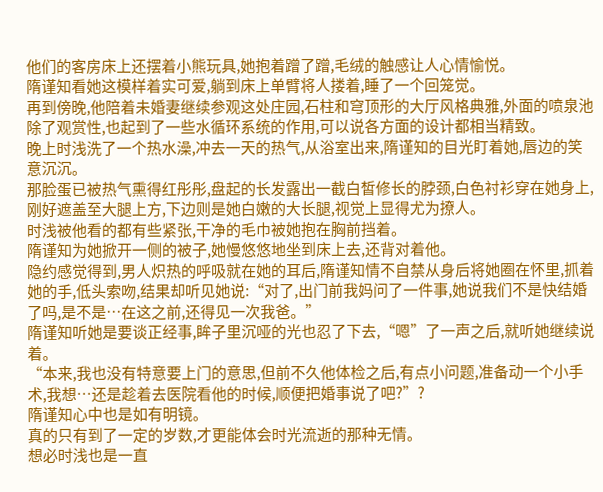他们的客房床上还摆着小熊玩具,她抱着蹭了蹭,毛绒的触感让人心情愉悦。
隋谨知看她这模样着实可爱,躺到床上单臂将人搂着,睡了一个回笼觉。
再到傍晚,他陪着未婚妻继续参观这处庄园,石柱和穹顶形的大厅风格典雅,外面的喷泉池除了观赏性,也起到了一些水循环系统的作用,可以说各方面的设计都相当精致。
晚上时浅洗了一个热水澡,冲去一天的热气,从浴室出来,隋谨知的目光盯着她,唇边的笑意沉沉。
那脸蛋已被热气熏得红彤彤,盘起的长发露出一截白皙修长的脖颈,白色衬衫穿在她身上,刚好遮盖至大腿上方,下边则是她白嫩的大长腿,视觉上显得尤为撩人。
时浅被他看的都有些紧张,干净的毛巾被她抱在胸前挡着。
隋谨知为她掀开一侧的被子,她慢悠悠地坐到床上去,还背对着他。
隐约感觉得到,男人炽热的呼吸就在她的耳后,隋谨知情不自禁从身后将她圈在怀里,抓着她的手,低头索吻,结果却听见她说:“对了,出门前我妈问了一件事,她说我们不是快结婚了吗,是不是…在这之前,还得见一次我爸。”
隋谨知听她是要谈正经事,眸子里沉哑的光也忍了下去,“嗯”了一声之后,就听她继续说着。
“本来,我也没有特意要上门的意思,但前不久他体检之后,有点小问题,准备动一个小手术,我想…还是趁着去医院看他的时候,顺便把婚事说了吧?”?
隋谨知心中也是如有明镜。
真的只有到了一定的岁数,才更能体会时光流逝的那种无情。
想必时浅也是一直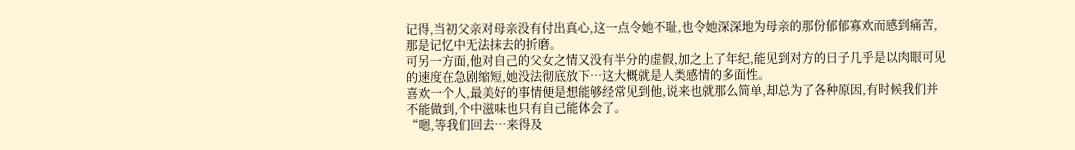记得,当初父亲对母亲没有付出真心,这一点令她不耻,也令她深深地为母亲的那份郁郁寡欢而感到痛苦,那是记忆中无法抹去的折磨。
可另一方面,他对自己的父女之情又没有半分的虚假,加之上了年纪,能见到对方的日子几乎是以肉眼可见的速度在急剧缩短,她没法彻底放下…这大概就是人类感情的多面性。
喜欢一个人,最美好的事情便是想能够经常见到他,说来也就那么简单,却总为了各种原因,有时候我们并不能做到,个中滋味也只有自己能体会了。
“嗯,等我们回去…来得及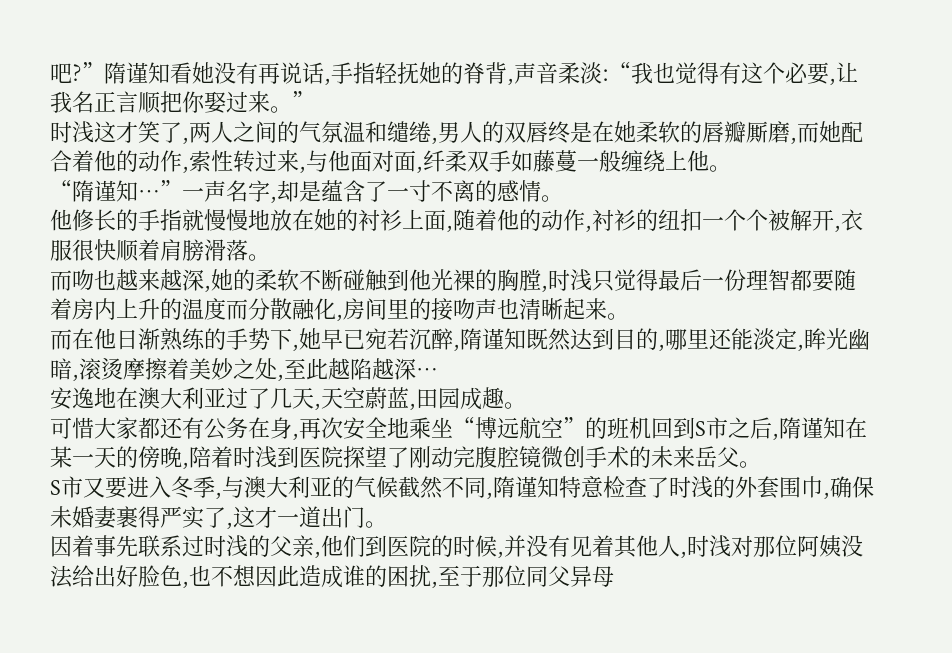吧?”隋谨知看她没有再说话,手指轻抚她的脊背,声音柔淡:“我也觉得有这个必要,让我名正言顺把你娶过来。”
时浅这才笑了,两人之间的气氛温和缱绻,男人的双唇终是在她柔软的唇瓣厮磨,而她配合着他的动作,索性转过来,与他面对面,纤柔双手如藤蔓一般缠绕上他。
“隋谨知…”一声名字,却是蕴含了一寸不离的感情。
他修长的手指就慢慢地放在她的衬衫上面,随着他的动作,衬衫的纽扣一个个被解开,衣服很快顺着肩膀滑落。
而吻也越来越深,她的柔软不断碰触到他光裸的胸膛,时浅只觉得最后一份理智都要随着房内上升的温度而分散融化,房间里的接吻声也清晰起来。
而在他日渐熟练的手势下,她早已宛若沉醉,隋谨知既然达到目的,哪里还能淡定,眸光幽暗,滚烫摩擦着美妙之处,至此越陷越深…
安逸地在澳大利亚过了几天,天空蔚蓝,田园成趣。
可惜大家都还有公务在身,再次安全地乘坐“博远航空”的班机回到S市之后,隋谨知在某一天的傍晚,陪着时浅到医院探望了刚动完腹腔镜微创手术的未来岳父。
S市又要进入冬季,与澳大利亚的气候截然不同,隋谨知特意检查了时浅的外套围巾,确保未婚妻裹得严实了,这才一道出门。
因着事先联系过时浅的父亲,他们到医院的时候,并没有见着其他人,时浅对那位阿姨没法给出好脸色,也不想因此造成谁的困扰,至于那位同父异母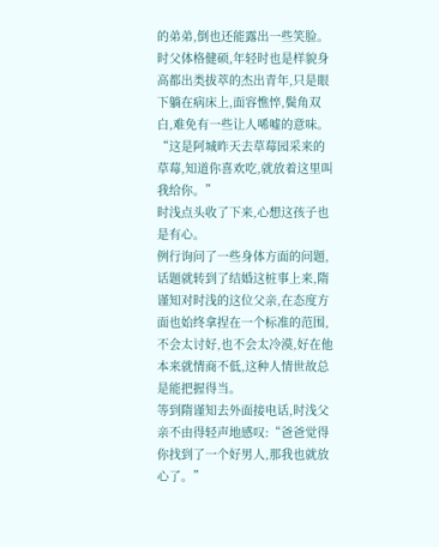的弟弟,倒也还能露出一些笑脸。
时父体格健硕,年轻时也是样貌身高都出类拔萃的杰出青年,只是眼下躺在病床上,面容憔悴,鬓角双白,难免有一些让人唏嘘的意味。
“这是阿城昨天去草莓园采来的草莓,知道你喜欢吃,就放着这里叫我给你。”
时浅点头收了下来,心想这孩子也是有心。
例行询问了一些身体方面的问题,话题就转到了结婚这桩事上来,隋谨知对时浅的这位父亲,在态度方面也始终拿捏在一个标准的范围,不会太讨好,也不会太冷漠,好在他本来就情商不低,这种人情世故总是能把握得当。
等到隋谨知去外面接电话,时浅父亲不由得轻声地感叹:“爸爸觉得你找到了一个好男人,那我也就放心了。”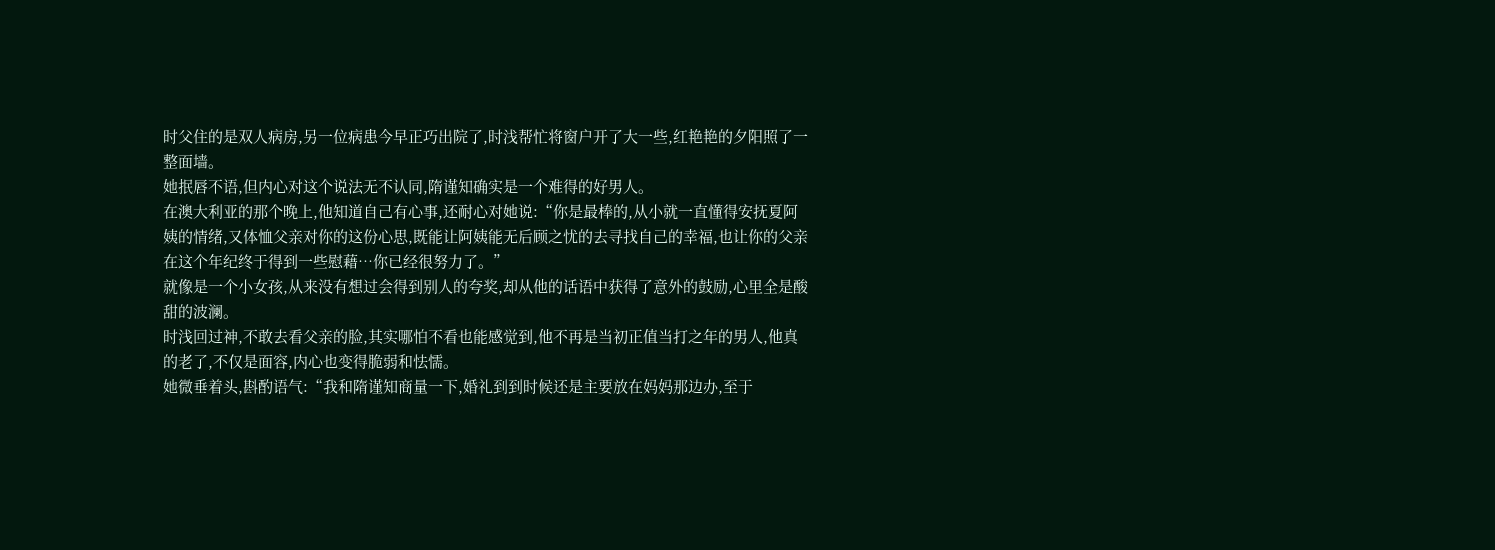时父住的是双人病房,另一位病患今早正巧出院了,时浅帮忙将窗户开了大一些,红艳艳的夕阳照了一整面墙。
她抿唇不语,但内心对这个说法无不认同,隋谨知确实是一个难得的好男人。
在澳大利亚的那个晚上,他知道自己有心事,还耐心对她说:“你是最棒的,从小就一直懂得安抚夏阿姨的情绪,又体恤父亲对你的这份心思,既能让阿姨能无后顾之忧的去寻找自己的幸福,也让你的父亲在这个年纪终于得到一些慰藉…你已经很努力了。”
就像是一个小女孩,从来没有想过会得到别人的夸奖,却从他的话语中获得了意外的鼓励,心里全是酸甜的波澜。
时浅回过神,不敢去看父亲的脸,其实哪怕不看也能感觉到,他不再是当初正值当打之年的男人,他真的老了,不仅是面容,内心也变得脆弱和怯懦。
她微垂着头,斟酌语气:“我和隋谨知商量一下,婚礼到到时候还是主要放在妈妈那边办,至于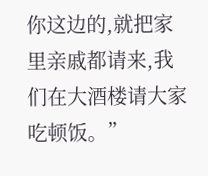你这边的,就把家里亲戚都请来,我们在大酒楼请大家吃顿饭。”